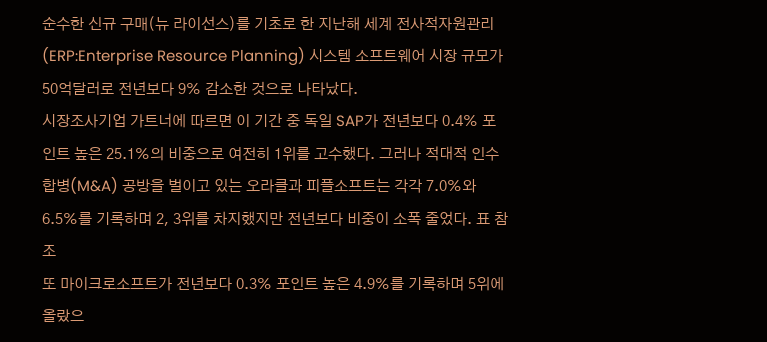순수한 신규 구매(뉴 라이선스)를 기초로 한 지난해 세계 전사적자원관리(ERP:Enterprise Resource Planning) 시스템 소프트웨어 시장 규모가 50억달러로 전년보다 9% 감소한 것으로 나타났다.
시장조사기업 가트너에 따르면 이 기간 중 독일 SAP가 전년보다 0.4% 포인트 높은 25.1%의 비중으로 여전히 1위를 고수했다. 그러나 적대적 인수합병(M&A) 공방을 벌이고 있는 오라클과 피플소프트는 각각 7.0%와 6.5%를 기록하며 2, 3위를 차지했지만 전년보다 비중이 소폭 줄었다. 표 참조
또 마이크로소프트가 전년보다 0.3% 포인트 높은 4.9%를 기록하며 5위에 올랐으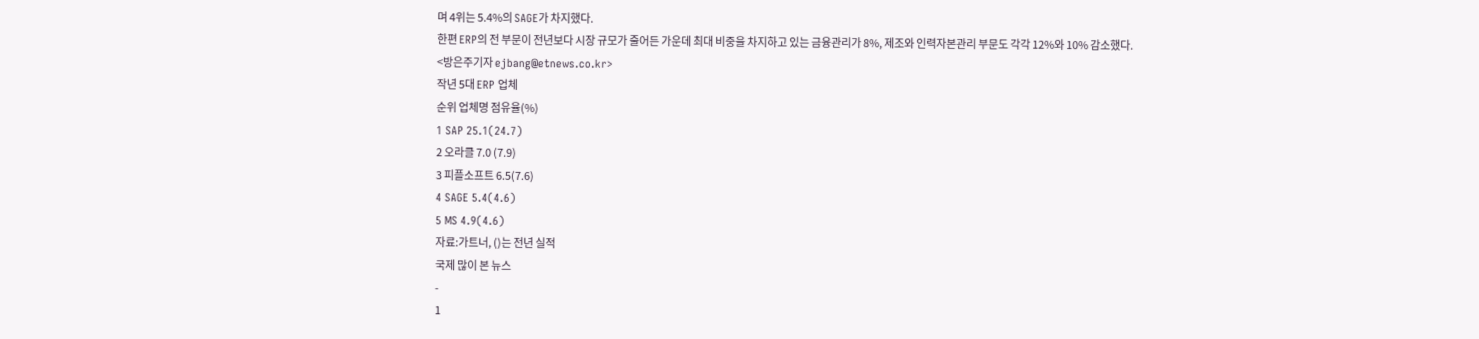며 4위는 5.4%의 SAGE가 차지했다.
한편 ERP의 전 부문이 전년보다 시장 규모가 줄어든 가운데 최대 비중을 차지하고 있는 금융관리가 8%, 제조와 인력자본관리 부문도 각각 12%와 10% 감소했다.
<방은주기자 ejbang@etnews.co.kr>
작년 5대 ERP 업체
순위 업체명 점유율(%)
1 SAP 25.1(24.7)
2 오라클 7.0 (7.9)
3 피플소프트 6.5(7.6)
4 SAGE 5.4(4.6)
5 MS 4.9(4.6)
자료:가트너, ()는 전년 실적
국제 많이 본 뉴스
-
1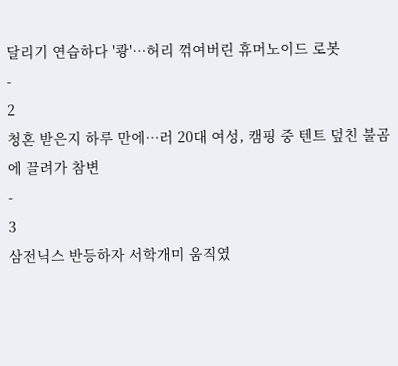달리기 연습하다 '쾅'…허리 꺾여버린 휴머노이드 로봇
-
2
청혼 받은지 하루 만에…러 20대 여성, 캠핑 중 텐트 덮친 불곰에 끌려가 참변
-
3
삼전닉스 반등하자 서학개미 움직였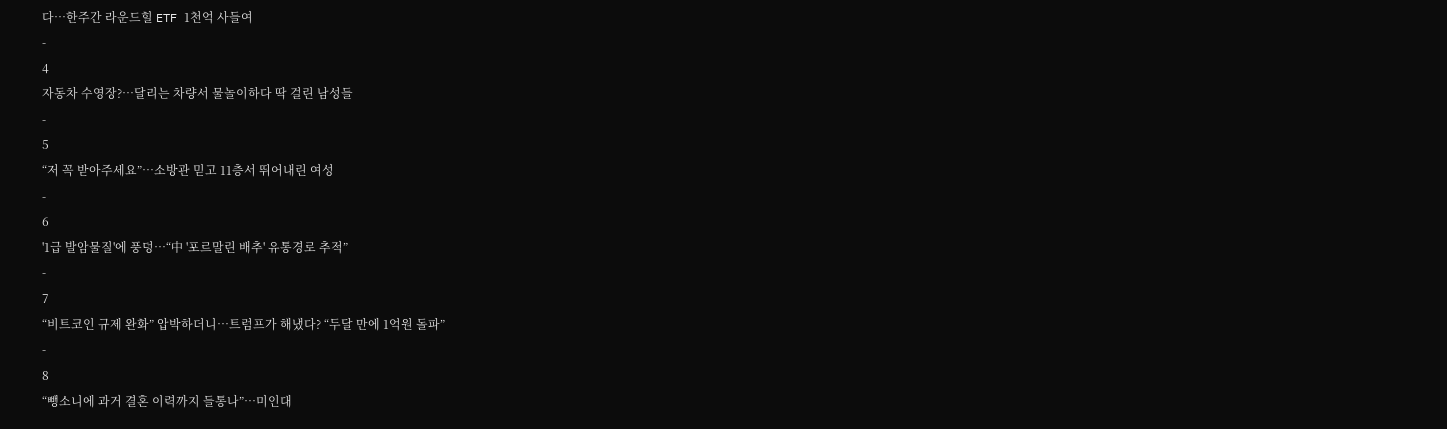다…한주간 라운드힐 ETF 1천억 사들여
-
4
자동차 수영장?…달리는 차량서 물놀이하다 딱 걸린 남성들
-
5
“저 꼭 받아주세요”…소방관 믿고 11층서 뛰어내린 여성
-
6
'1급 발암물질'에 풍덩…“中 '포르말린 배추' 유통경로 추적”
-
7
“비트코인 규제 완화” 압박하더니…트럼프가 해냈다? “두달 만에 1억원 돌파”
-
8
“뺑소니에 과거 결혼 이력까지 들통나”…미인대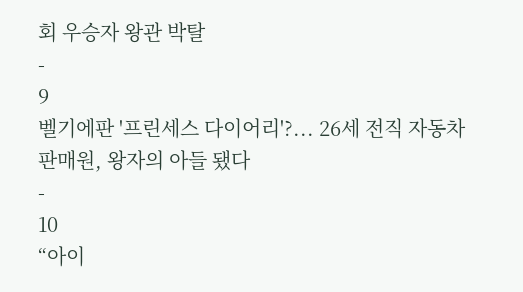회 우승자 왕관 박탈
-
9
벨기에판 '프린세스 다이어리'?... 26세 전직 자동차 판매원, 왕자의 아들 됐다
-
10
“아이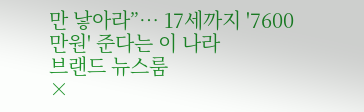만 낳아라”… 17세까지 '7600만원' 준다는 이 나라
브랜드 뉴스룸
×